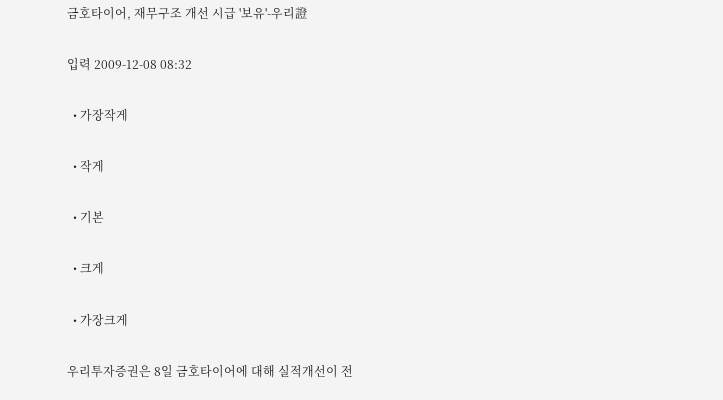금호타이어, 재무구조 개선 시급 '보유'-우리證

입력 2009-12-08 08:32

  • 가장작게

  • 작게

  • 기본

  • 크게

  • 가장크게

우리투자증권은 8일 금호타이어에 대해 실적개선이 전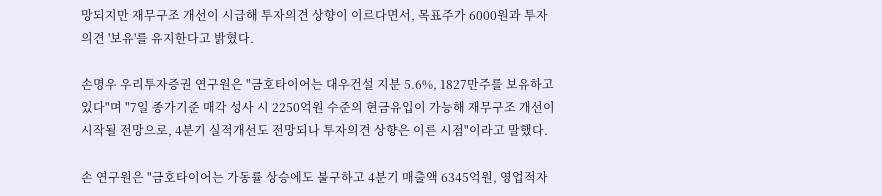망되지만 재무구조 개선이 시급해 투자의견 상향이 이르다면서, 목표주가 6000원과 투자의견 '보유'를 유지한다고 밝혔다.

손명우 우리투자증권 연구원은 "금호타이어는 대우건설 지분 5.6%, 1827만주를 보유하고 있다"며 "7일 종가기준 매각 성사 시 2250억원 수준의 현금유입이 가능해 재무구조 개선이 시작될 전망으로, 4분기 실적개선도 전망되나 투자의견 상향은 이른 시점"이라고 말했다.

손 연구원은 "금호타이어는 가동률 상승에도 불구하고 4분기 매출액 6345억원, 영업적자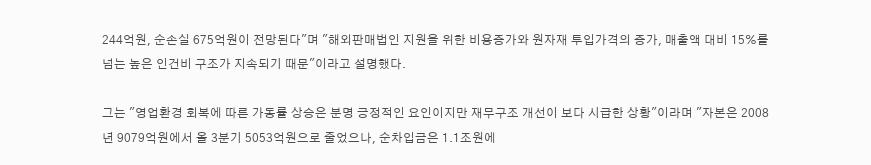244억원, 순손실 675억원이 전망된다"며 "해외판매법인 지원을 위한 비용증가와 원자재 투입가격의 증가, 매출액 대비 15%를 넘는 높은 인건비 구조가 지속되기 때문"이라고 설명했다.

그는 "영업환경 회복에 따른 가동률 상승은 분명 긍정적인 요인이지만 재무구조 개선이 보다 시급한 상황"이라며 "자본은 2008년 9079억원에서 올 3분기 5053억원으로 줄었으나, 순차입금은 1.1조원에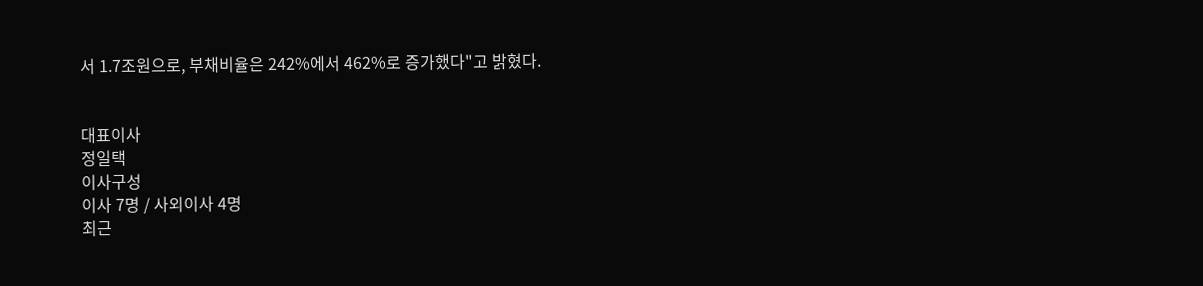서 1.7조원으로, 부채비율은 242%에서 462%로 증가했다"고 밝혔다.


대표이사
정일택
이사구성
이사 7명 / 사외이사 4명
최근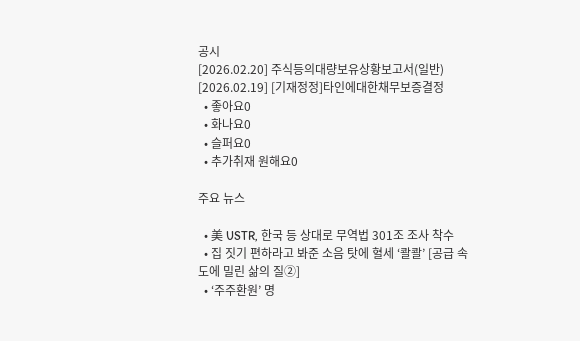공시
[2026.02.20] 주식등의대량보유상황보고서(일반)
[2026.02.19] [기재정정]타인에대한채무보증결정
  • 좋아요0
  • 화나요0
  • 슬퍼요0
  • 추가취재 원해요0

주요 뉴스

  • 美 USTR, 한국 등 상대로 무역법 301조 조사 착수
  • 집 짓기 편하라고 봐준 소음 탓에 혈세 ‘콸콸’ [공급 속도에 밀린 삶의 질②]
  • ‘주주환원’ 명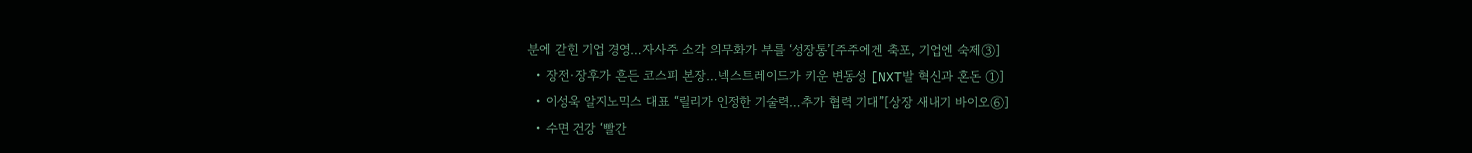분에 갇힌 기업 경영…자사주 소각 의무화가 부를 ‘성장통’[주주에겐 축포, 기업엔 숙제③]
  • 장전·장후가 흔든 코스피 본장…넥스트레이드가 키운 변동성 [NXT발 혁신과 혼돈 ①]
  • 이성욱 알지노믹스 대표 “릴리가 인정한 기술력…추가 협력 기대”[상장 새내기 바이오⑥]
  • 수면 건강 ‘빨간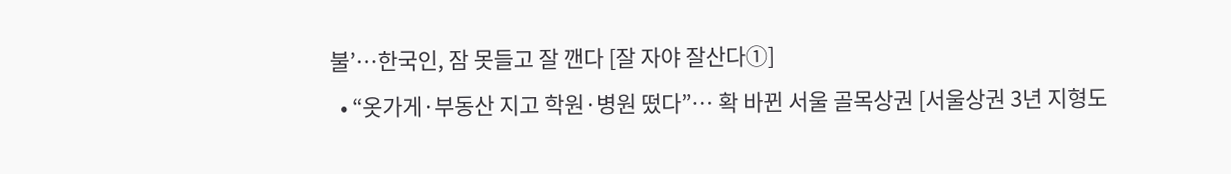불’…한국인, 잠 못들고 잘 깬다 [잘 자야 잘산다①]
  • “옷가게·부동산 지고 학원·병원 떴다”… 확 바뀐 서울 골목상권 [서울상권 3년 지형도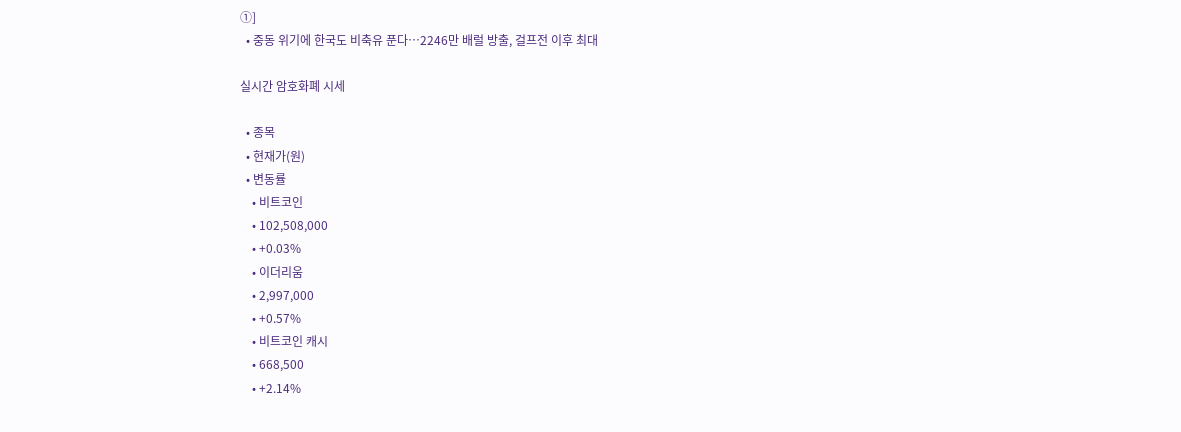①]
  • 중동 위기에 한국도 비축유 푼다…2246만 배럴 방출, 걸프전 이후 최대

실시간 암호화폐 시세

  • 종목
  • 현재가(원)
  • 변동률
    • 비트코인
    • 102,508,000
    • +0.03%
    • 이더리움
    • 2,997,000
    • +0.57%
    • 비트코인 캐시
    • 668,500
    • +2.14%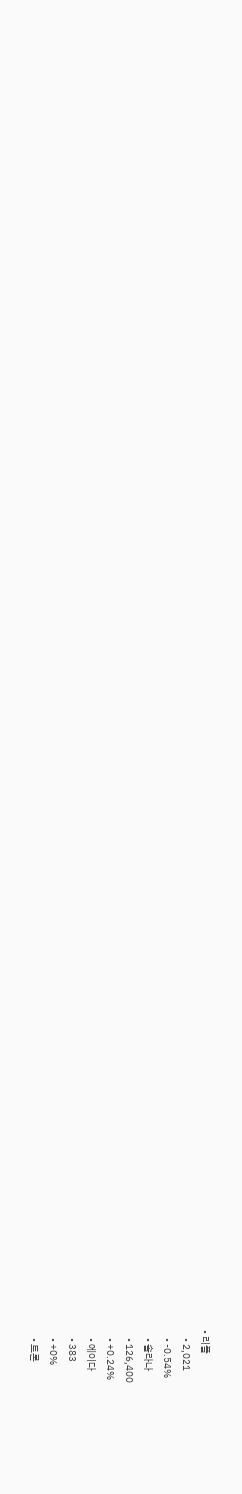• 리플
    • 2,021
    • -0.54%
    • 솔라나
    • 126,400
    • +0.24%
    • 에이다
    • 383
    • +0%
    • 트론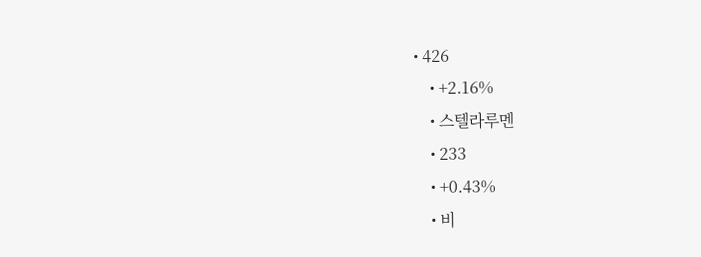• 426
    • +2.16%
    • 스텔라루멘
    • 233
    • +0.43%
    • 비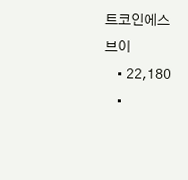트코인에스브이
    • 22,180
    •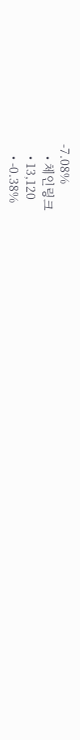-7.08%
    • 체인링크
    • 13,120
    • -0.38%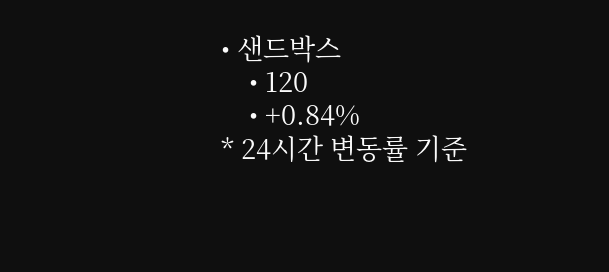• 샌드박스
    • 120
    • +0.84%
* 24시간 변동률 기준